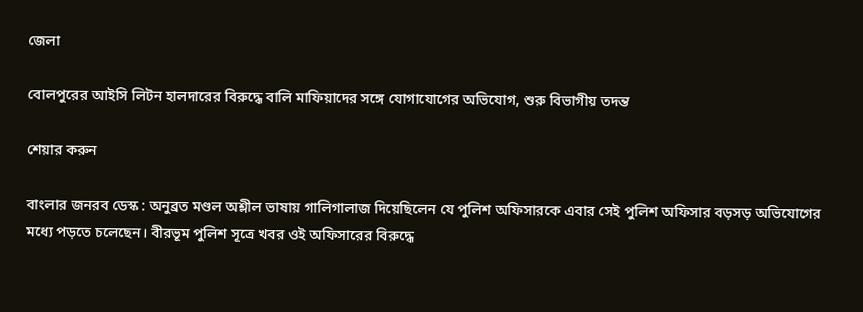জেলা

বোলপুরের আইসি লিটন হালদারের বিরুদ্ধে বালি মাফিয়াদের সঙ্গে যোগাযোগের অভিযোগ, শুরু বিভাগীয় তদন্ত

শেয়ার করুন

বাংলার জনরব ডেস্ক : অনুব্রত মণ্ডল অশ্লীল ভাষায় গালিগালাজ দিয়েছিলেন যে পুলিশ অফিসারকে এবার সেই পুলিশ অফিসার বড়সড় অভিযোগের মধ্যে পড়তে চলেছেন। বীরভূম পুলিশ সূত্রে খবর ওই অফিসারের বিরুদ্ধে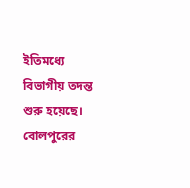ইতিমধ্যে বিভাগীয় তদন্ত শুরু হয়েছে। বোলপুরের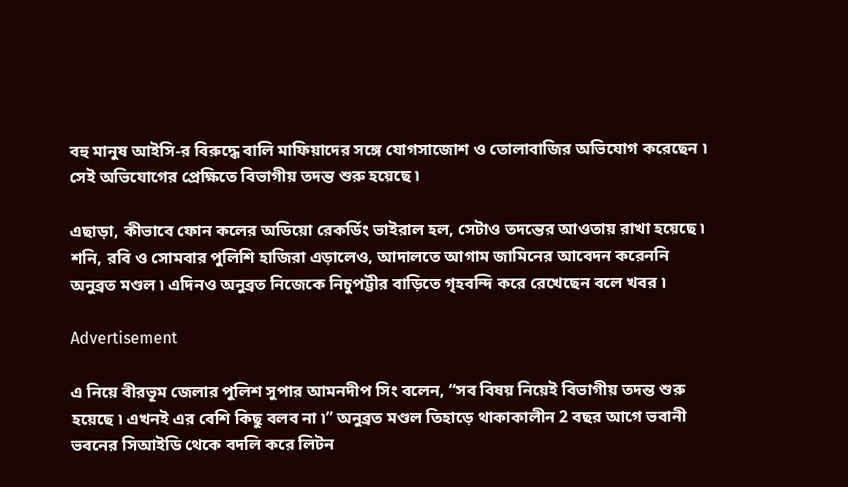বহু মানুষ আইসি-র বিরুদ্ধে বালি মাফিয়াদের সঙ্গে যোগসাজোশ ও তোলাবাজির অভিযোগ করেছেন ৷ সেই অভিযোগের প্রেক্ষিতে বিভাগীয় তদন্ত শুরু হয়েছে ৷

এছাড়া, কীভাবে ফোন কলের অডিয়ো রেকর্ডিং ভাইরাল হল, সেটাও তদন্তের আওতায় রাখা হয়েছে ৷ শনি, রবি ও সোমবার পুলিশি হাজিরা এড়ালেও, আদালতে আগাম জামিনের আবেদন করেননি অনুব্রত মণ্ডল ৷ এদিনও অনুব্রত নিজেকে নিচুপট্টীর বাড়িতে গৃহবন্দি করে রেখেছেন বলে খবর ৷

Advertisement

এ নিয়ে বীরভূম জেলার পুলিশ সুপার আমনদীপ সিং বলেন, “সব বিষয় নিয়েই বিভাগীয় তদন্ত শুরু হয়েছে ৷ এখনই এর বেশি কিছু বলব না ৷” অনুব্রত মণ্ডল তিহাড়ে থাকাকালীন 2 বছর আগে ভবানী ভবনের সিআইডি থেকে বদলি করে লিটন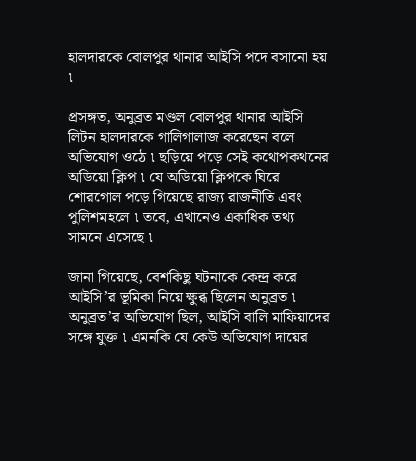হালদারকে বোলপুর থানার আইসি পদে বসানো হয় ৷

প্রসঙ্গত, অনুব্রত মণ্ডল বোলপুর থানার আইসি লিটন হালদারকে গালিগালাজ করেছেন বলে অভিযোগ ওঠে ৷ ছড়িয়ে পড়ে সেই কথোপকথনের অডিয়ো ক্লিপ ৷ যে অডিয়ো ক্লিপকে ঘিরে শোরগোল পড়ে গিয়েছে রাজ্য রাজনীতি এবং পুলিশমহলে ৷ তবে, এখানেও একাধিক তথ্য সামনে এসেছে ৷

জানা গিয়েছে, বেশকিছু ঘটনাকে কেন্দ্র করে আইসি’র ভূমিকা নিয়ে ক্ষুব্ধ ছিলেন অনুব্রত ৷ অনুব্রত’র অভিযোগ ছিল, আইসি বালি মাফিয়াদের সঙ্গে যুক্ত ৷ এমনকি যে কেউ অভিযোগ দায়ের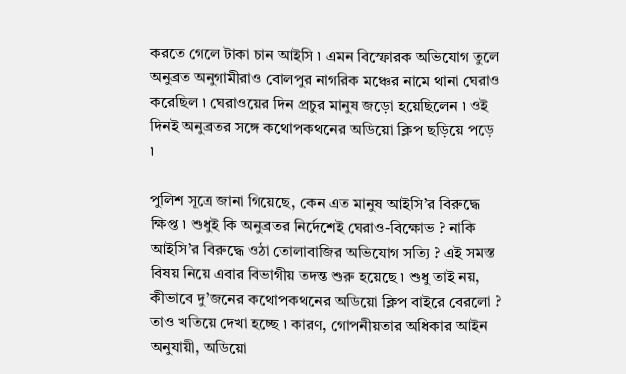করতে গেলে টাকা চান আইসি ৷ এমন বিস্ফোরক অভিযোগ তুলে অনুব্রত অনুগামীরাও বোলপুর নাগরিক মঞ্চের নামে থানা ঘেরাও করেছিল ৷ ঘেরাওয়ের দিন প্রচুর মানুষ জড়ো হয়েছিলেন ৷ ওই দিনই অনুব্রতর সঙ্গে কথোপকথনের অডিয়ো ক্লিপ ছড়িয়ে পড়ে ৷

পুলিশ সূত্রে জানা গিয়েছে, কেন এত মানুষ আইসি’র বিরুদ্ধে ক্ষিপ্ত ৷ শুধুই কি অনুব্রতর নির্দেশেই ঘেরাও-বিক্ষোভ ? নাকি আইসি’র বিরুদ্ধে ওঠা তোলাবাজির অভিযোগ সত্যি ? এই সমস্ত বিষয় নিয়ে এবার বিভাগীয় তদন্ত শুরু হয়েছে ৷ শুধু তাই নয়, কীভাবে দু’জনের কথোপকথনের অডিয়ো ক্লিপ বাইরে বেরলো ? তাও খতিয়ে দেখা হচ্ছে ৷ কারণ, গোপনীয়তার অধিকার আইন অনুযায়ী, অডিয়ো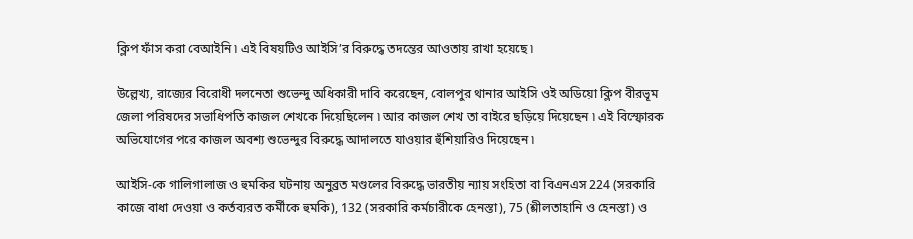ক্লিপ ফাঁস করা বেআইনি ৷ এই বিষয়টিও আইসি’র বিরুদ্ধে তদন্তের আওতায় রাখা হয়েছে ৷

উল্লেখ্য, রাজ্যের বিরোধী দলনেতা শুভেন্দু অধিকারী দাবি করেছেন, বোলপুর থানার আইসি ওই অডিয়ো ক্লিপ বীরভূম জেলা পরিষদের সভাধিপতি কাজল শেখকে দিয়েছিলেন ৷ আর কাজল শেখ তা বাইরে ছড়িয়ে দিয়েছেন ৷ এই বিস্ফোরক অভিযোগের পরে কাজল অবশ্য শুভেন্দুর বিরুদ্ধে আদালতে যাওয়ার হুঁশিয়ারিও দিয়েছেন ৷

আইসি-কে গালিগালাজ ও হুমকির ঘটনায় অনুব্রত মণ্ডলের বিরুদ্ধে ভারতীয় ন্যায় সংহিতা বা বিএনএস 224 (সরকারি কাজে বাধা দেওয়া ও কর্তব্যরত কর্মীকে হুমকি), 132 (সরকারি কর্মচারীকে হেনস্তা), 75 (শ্লীলতাহানি ও হেনস্তা) ও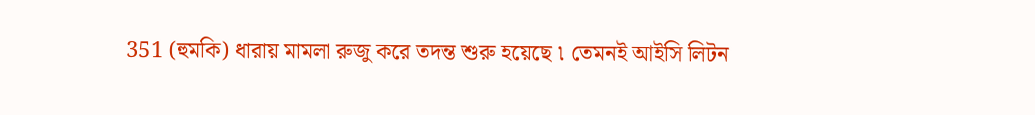351 (হুমকি) ধারায় মামলা রুজু করে তদন্ত শুরু হয়েছে ৷ তেমনই আইসি লিটন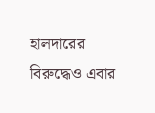হালদারের বিরুদ্ধেও এবার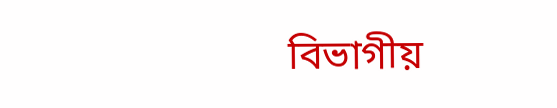বিভাগীয়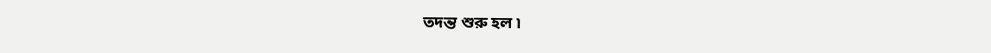তদন্ত শুরু হল ৷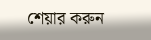শেয়ার করুন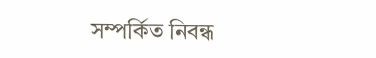সম্পর্কিত নিবন্ধ